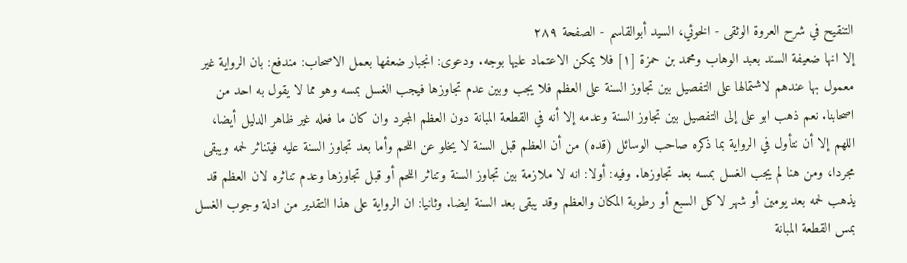التنقيح في شرح العروة الوثقى - الخوئي، السيد أبوالقاسم - الصفحة ٢٨٩
إلا انها ضعيفة السند بعبد الوهاب ومحمد بن حمزة [١] فلا يمكن الاعتماد عليها بوجه. ودعوى: انجبار ضعفها بعمل الاصحاب: مندفع: بان الرواية غير معمول بها عندهم لاشتمالها على التفصيل بين تجاوز السنة على العظم فلا يجب وبين عدم تجاوزها فيجب الغسل بمسه وهو مما لا يقول به احد من اصحابنا. نعم ذهب ابو على إلى التفصيل بين تجاوز السنة وعدمه إلا أنه في القطعة المبانة دون العظم المجرد وان كان ما فعله غير ظاهر الدليل أيضا، اللهم إلا أن نتأول في الرواية بما ذكره صاحب الوسائل (قده) من أن العظم قبل السنة لا يخلو عن اللحم وأما بعد تجاوز السنة عليه فيتناثر لحمه ويبقى مجردا، ومن هنا لم يجب الغسل بمسه بعد تجاوزها. وفيه: أولا: انه لا ملازمة بين تجاوز السنة وتناثر اللحم أو قبل تجاوزها وعدم تناثره لان العظم قد يذهب لحمه بعد يومين أو شهر لاكل السبع أو رطوبة المكان والعظم وقد يبقى بعد السنة ايضا. وثانيا: ان الرواية على هذا التقدير من ادلة وجوب الغسل بمس القطعة المبانة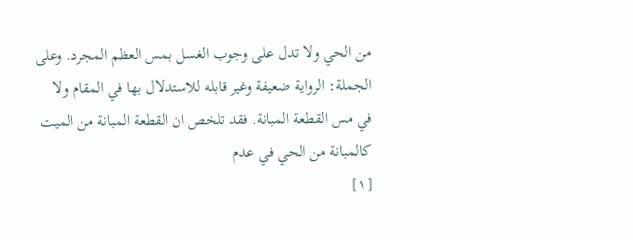من الحي ولا تدل على وجوب الغسل بمس العظم المجرد. وعلى الجملة: الرواية ضعيفة وغير قابله للاستدلال بها في المقام ولا في مس القطعة المبانة. فقد تلخص ان القطعة المبانة من الميت كالمبانة من الحي في عدم
[١]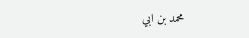محمد بن ابي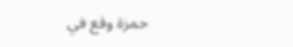حمزة وقع في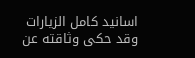اسانيد كامل الزيارات وقد حكى وثاقته عن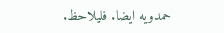حمدويه ايضا. فليلاحظ.